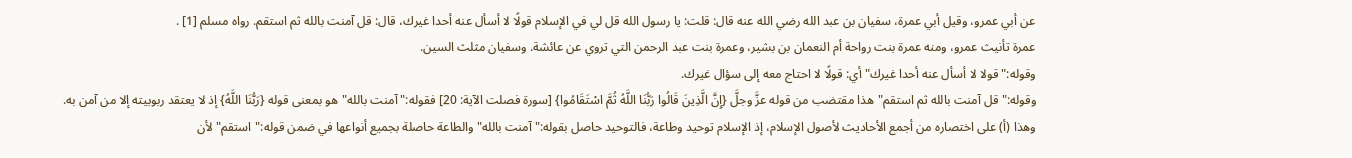عن أبي عمرو، وقيل أبي عمرة، سفيان بن عبد الله رضي الله عنه قال: قلت: يا رسول الله قل لي في الإسلام قولًا لا أسأل عنه أحدا غيرك، قال: قل آمنت بالله ثم استقم. رواه مسلم [1] .
عمرة تأنيث عمرو، ومنه عمرة بنت رواحة أم النعمان بن بشير، وعمرة بنت عبد الرحمن التي تروي عن عائشة. وسفيان مثلث السين.
وقوله:"قولا لا أسأل عنه أحدا غيرك"أي: قولًا لا احتاج معه إلى سؤال غيرك.
وقوله:"قل آمنت بالله ثم استقم"هذا مقتضب من قوله عزَّ وجلَّ {إِنَّ الَّذِينَ قَالُوا رَبُّنَا اللَّهُ ثُمَّ اسْتَقَامُوا} [سورة فصلت الآية: 20] فقوله:"آمنت بالله"هو بمعنى قوله {رَبُّنَا اللَّهُ} إذ لا يعتقد ربوبيته إلا من آمن به.
وهذا (أ) على اختصاره من أجمع الأحاديث لأصول الإسلام، إذ الإسلام توحيد وطاعة، فالتوحيد حاصل بقوله:"آمنت بالله"والطاعة حاصلة بجميع أنواعها في ضمن قوله:"استقم"لأن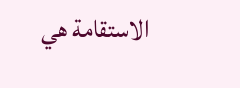الاستقامة هي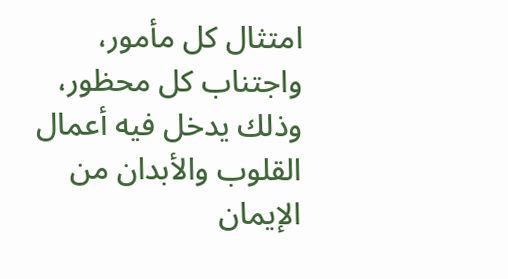امتثال كل مأمور، واجتناب كل محظور، وذلك يدخل فيه أعمال القلوب والأبدان من الإيمان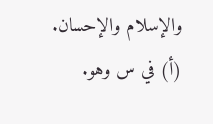والإسلام والإحسان.
(أ) في س وهو.